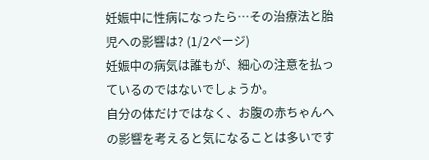妊娠中に性病になったら…その治療法と胎児への影響は? (1/2ページ)
妊娠中の病気は誰もが、細心の注意を払っているのではないでしょうか。
自分の体だけではなく、お腹の赤ちゃんへの影響を考えると気になることは多いです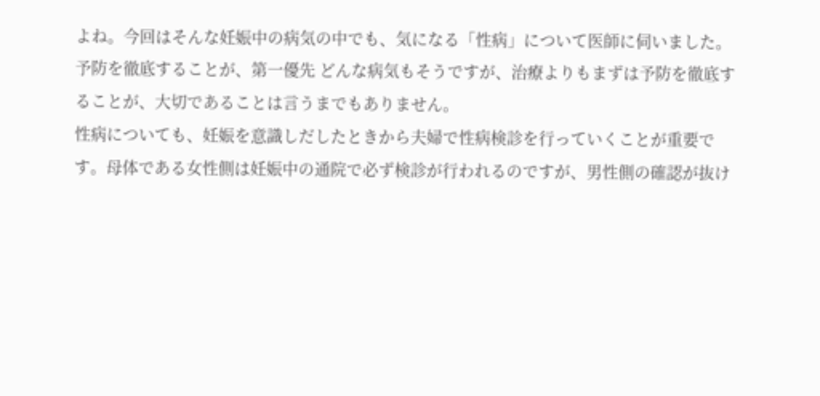よね。今回はそんな妊娠中の病気の中でも、気になる「性病」について医師に伺いました。
予防を徹底することが、第一優先 どんな病気もそうですが、治療よりもまずは予防を徹底することが、大切であることは言うまでもありません。
性病についても、妊娠を意識しだしたときから夫婦で性病検診を行っていくことが重要です。母体である女性側は妊娠中の通院で必ず検診が行われるのですが、男性側の確認が抜け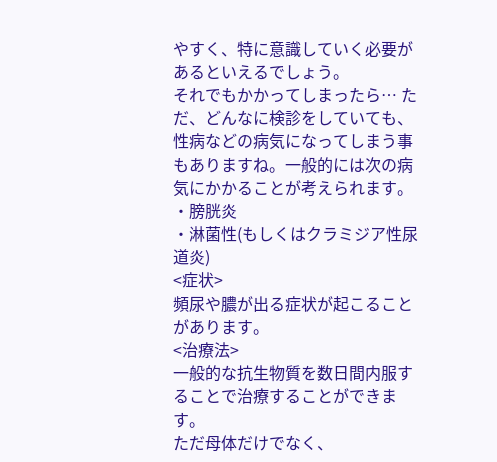やすく、特に意識していく必要があるといえるでしょう。
それでもかかってしまったら… ただ、どんなに検診をしていても、性病などの病気になってしまう事もありますね。一般的には次の病気にかかることが考えられます。
・膀胱炎
・淋菌性(もしくはクラミジア性尿道炎)
<症状>
頻尿や膿が出る症状が起こることがあります。
<治療法>
一般的な抗生物質を数日間内服することで治療することができます。
ただ母体だけでなく、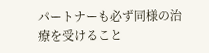パートナーも必ず同様の治療を受けること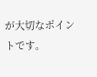が大切なポイントです。